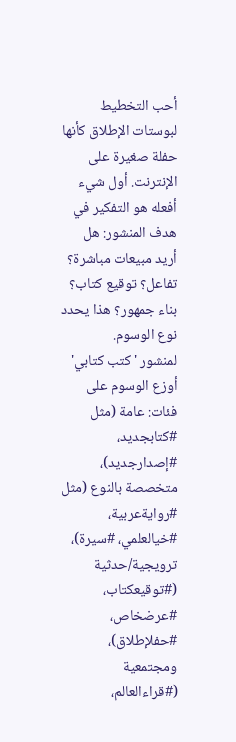أحب التخطيط لبوستات الإطلاق كأنها حفلة صغيرة على الإنترنت. أول شيء أفعله هو التفكير في هدف المنشور: هل أريد مبيعات مباشرة؟ تفاعل؟ توقيع كتاب؟ بناء جمهور؟ هذا يحدد نوع الوسوم.
لمنشور 'كتب كتابي' أوزع الوسوم على فئات: عامة (مثل #كتابجديد، #إصدارجديد)، متخصصة بالنوع (مثل #روايةعربية، #خيالعلمي، #سيرة)، ترويجية/حدثية (#توقيعكتاب، #عرضخاص، #حفلإطلاق)، ومجتمعية (#قراءالعالم،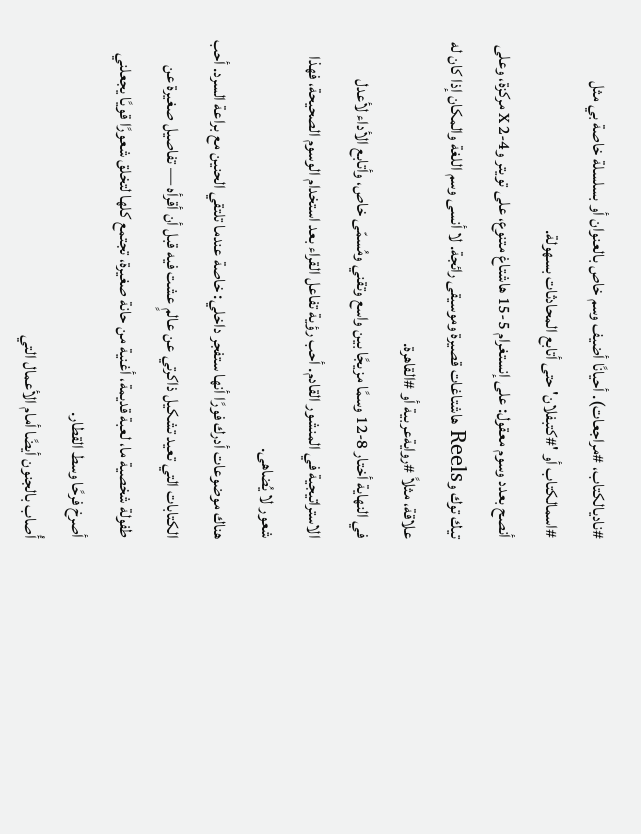#ناديالكتاب، #مراجعات). أحيانًا أضيف وسم خاص بالعنوان أو بسلسلة خاصة بي مثل #اسمالكتاب أو '#كتبفلان' حتى أتابع المحادثات بسهولة.
أنصح بعدد وسوم معقول: على إنستغرام 5-15 هاشتاغ متنوع، على تويتر وX 2-4 مركزة، وعلى تيك توك وReels هاشتاغات قصيرة وموسيقى رائجة. لا أنسى وسم اللغة والمكان إذا كان له علاقة، مثلاً #روايةعربية أو #القاهرة.
في النهاية أختار 8-12 وسمًا مزيجًا بين واسع وتقني ومُسمّى خاص، وأتابع الأداء لأعدل الاستراتيجية في المنشور القادم. أحب رؤية تفاعل القراء بعد استخدام الوسوم الصحيحة، فهذا شعور لا يُضاهى.
هناك موضوعات أدرك فورًا أنها ستفجر داخلي: خاصة عندما تلتقي الحنين مع براعة السرد. أحب الكتابات التي تعيد تشكيل ذاكرتي عن عالمٍ عشت فيه قبل أن أقرأه — تفاصيل صغيرة عن طفولة شخصية ما، لعبة قديمة، أغنية من حانة صغيرة، تجتمع كلها لتخلق شعورًا قويًا يجعلني أصرخ فرحًا وسط القطار.
أُصاب بالجنون أيضًا أمام الأعمال التي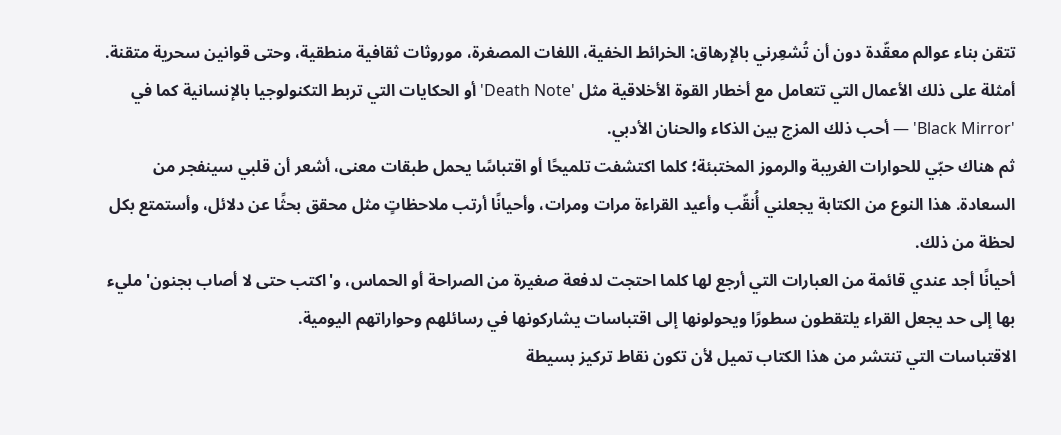تتقن بناء عوالم معقّدة دون أن تُشعِرني بالإرهاق: الخرائط الخفية، اللغات المصغرة، موروثات ثقافية منطقية، وحتى قوانين سحرية متقنة. أمثلة على ذلك الأعمال التي تتعامل مع أخطار القوة الأخلاقية مثل 'Death Note' أو الحكايات التي تربط التكنولوجيا بالإنسانية كما في 'Black Mirror' — أحب ذلك المزج بين الذكاء والحنان الأدبي.
ثم هناك حبّي للحوارات الغريبة والرموز المختبئة؛ كلما اكتشفت تلميحًا أو اقتباسًا يحمل طبقات معنى، أشعر أن قلبي سينفجر من السعادة. هذا النوع من الكتابة يجعلني أُنقّب وأعيد القراءة مرات ومرات، وأحيانًا أرتب ملاحظاتٍ مثل محقق بحثًا عن دلائل، وأستمتع بكل لحظة من ذلك.
أحيانًا أجد عندي قائمة من العبارات التي أرجع لها كلما احتجت لدفعة صغيرة من الصراحة أو الحماس، و'اكتب حتى لا أصاب بجنون' مليء بها إلى حد يجعل القراء يلتقطون سطورًا ويحولونها إلى اقتباسات يشاركونها في رسائلهم وحواراتهم اليومية.
الاقتباسات التي تنتشر من هذا الكتاب تميل لأن تكون نقاط تركيز بسيطة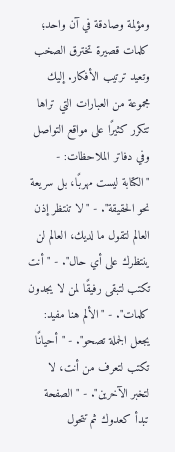ومؤلمة وصادقة في آن واحد؛ كلمات قصيرة تخترق الصخب وتعيد ترتيب الأفكار. إليك مجموعة من العبارات التي تراها تتكرر كثيرًا على مواقع التواصل وفي دفاتر الملاحظات: - "الكتابة ليست مهربًا، بل سريعة نحو الحقيقة". - "لا تنتظر إذن العالم لتقول ما لديك، العالم لن ينتظرك على أي حال". - "أنت تكتب لتبقى رفيقًا لمن لا يجدون كلمات". - "الألم هنا مفيد: يجعل الجملة تصحو". - "أحيانًا تكتب لتعرف من أنت، لا لتخبر الآخرين". - "الصفحة تبدأ كعدوك ثم تتحول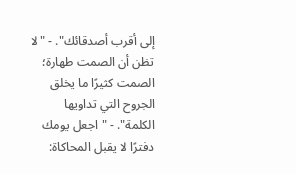إلى أقرب أصدقائك". - "لا تظن أن الصمت طهارة؛ الصمت كثيرًا ما يخلق الجروح التي تداويها الكلمة". - "اجعل يومك دفترًا لا يقبل المحاكاة: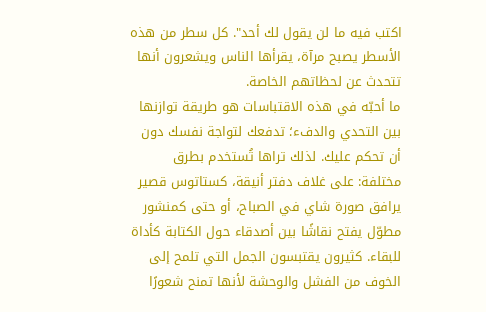اكتب فيه ما لن يقول لك أحد". كل سطر من هذه الأسطر يصبح مرآة، يقرأها الناس ويشعرون أنها تتحدث عن لحظاتهم الخاصة.
ما أحبّه في هذه الاقتباسات هو طريقة توازنها بين التحدي والدفء؛ تدفعك لتواجة نفسك دون أن تحكم عليك. لذلك تراها تُستخدم بطرق مختلفة: على غلاف دفتر أنيقة، كستاتوس قصير يرافق صورة شاي في الصباح، أو حتى كمنشور مطوّل يفتح نقاشًا بين أصدقاء حول الكتابة كأداة للبقاء. كثيرون يقتبسون الجمل التي تلمح إلى الخوف من الفشل والوحشة لأنها تمنح شعورًا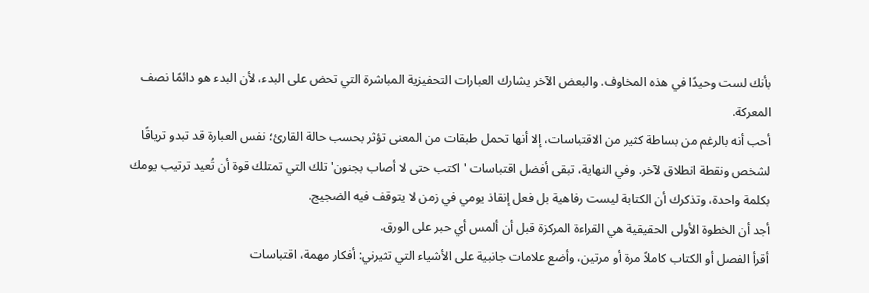بأنك لست وحيدًا في هذه المخاوف. والبعض الآخر يشارك العبارات التحفيزية المباشرة التي تحض على البدء، لأن البدء هو دائمًا نصف المعركة.
أحب أنه بالرغم من بساطة كثير من الاقتباسات، إلا أنها تحمل طبقات من المعنى تؤثر بحسب حالة القارئ؛ نفس العبارة قد تبدو ترياقًا لشخص ونقطة انطلاق لآخر. وفي النهاية، تبقى أفضل اقتباسات 'اكتب حتى لا أصاب بجنون' تلك التي تمتلك قوة أن تُعيد ترتيب يومك بكلمة واحدة، وتذكرك أن الكتابة ليست رفاهية بل فعل إنقاذ يومي في زمن لا يتوقف فيه الضجيج.
أجد أن الخطوة الأولى الحقيقية هي القراءة المركزة قبل أن ألمس أي حبر على الورق.
أقرأ الفصل أو الكتاب كاملاً مرة أو مرتين، وأضع علامات جانبية على الأشياء التي تثيرني: أفكار مهمة، اقتباسات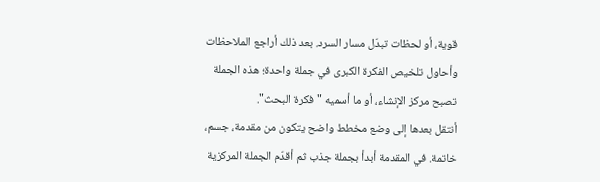قوية، أو لحظات تبدّل مسار السرد. بعد ذلك أراجع الملاحظات وأحاول تلخيص الفكرة الكبرى في جملة واحدة؛ هذه الجملة تصبح مركز الإنشاء، أو ما أسميه "فكرة البحث".
أنتقل بعدها إلى وضع مخطط واضح يتكون من مقدمة، جسم، خاتمة. في المقدمة أبدأ بجملة جذب ثم أقدّم الجملة المركزية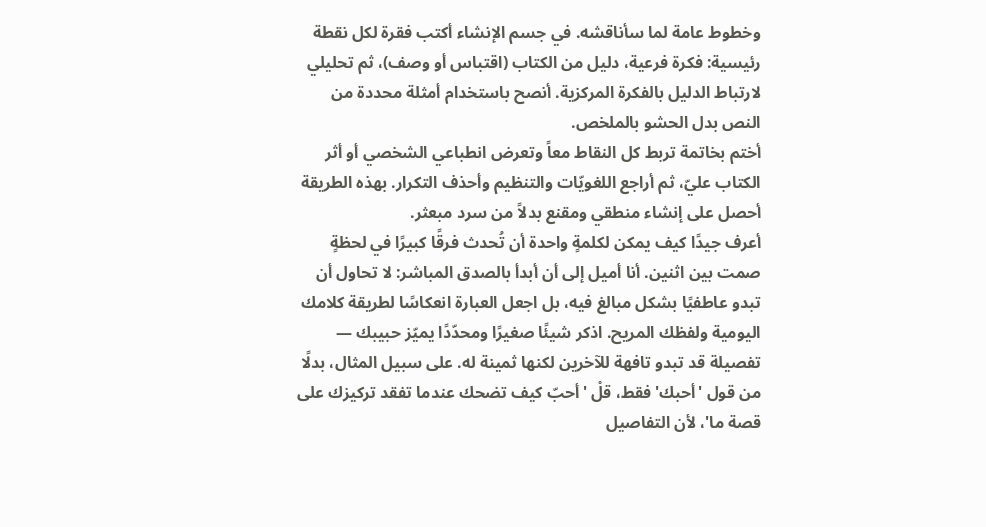وخطوط عامة لما سأناقشه. في جسم الإنشاء أكتب فقرة لكل نقطة رئيسية: فكرة فرعية، دليل من الكتاب (اقتباس أو وصف)، ثم تحليلي لارتباط الدليل بالفكرة المركزية. أنصح باستخدام أمثلة محددة من النص بدل الحشو بالملخص.
أختم بخاتمة تربط كل النقاط معاً وتعرض انطباعي الشخصي أو أثر الكتاب عليّ، ثم أراجع اللغويّات والتنظيم وأحذف التكرار. بهذه الطريقة أحصل على إنشاء منطقي ومقنع بدلاً من سرد مبعثر.
أعرف جيدًا كيف يمكن لكلمةٍ واحدة أن تُحدث فرقًا كبيرًا في لحظةٍ صمت بين اثنين. أنا أميل إلى أن أبدأ بالصدق المباشر: لا تحاول أن تبدو عاطفيًا بشكل مبالغ فيه، بل اجعل العبارة انعكاسًا لطريقة كلامك اليومية ولفظك المريح. اذكر شيئًا صغيرًا ومحدّدًا يميّز حبيبك — تفصيلة قد تبدو تافهة للآخرين لكنها ثمينة له. على سبيل المثال، بدلًا من قول 'أحبك' فقط، قلْ 'أحبّ كيف تضحك عندما تفقد تركيزك على قصة ما'، لأن التفاصيل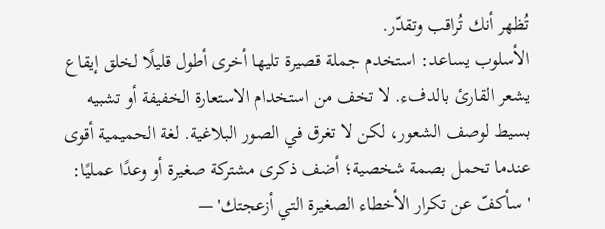تُظهر أنك تُراقب وتقدّر.
الأسلوب يساعد: استخدم جملة قصيرة تليها أخرى أطول قليلًا لخلق إيقاع يشعر القارئ بالدفء. لا تخف من استخدام الاستعارة الخفيفة أو تشبيه بسيط لوصف الشعور، لكن لا تغرق في الصور البلاغية. لغة الحميمية أقوى عندما تحمل بصمة شخصية؛ أضف ذكرى مشتركة صغيرة أو وعدًا عمليًا: 'سأكفّ عن تكرار الأخطاء الصغيرة التي أزعجتك' —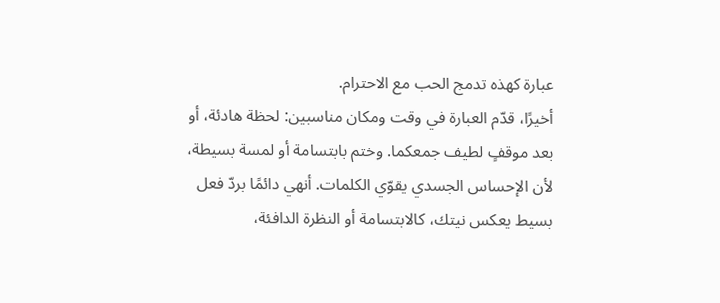عبارة كهذه تدمج الحب مع الاحترام.
أخيرًا، قدّم العبارة في وقت ومكان مناسبين: لحظة هادئة، أو بعد موقفٍ لطيف جمعكما. وختم بابتسامة أو لمسة بسيطة، لأن الإحساس الجسدي يقوّي الكلمات. أنهي دائمًا بردّ فعل بسيط يعكس نيتك، كالابتسامة أو النظرة الدافئة،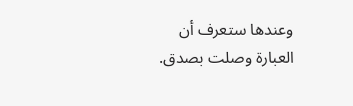وعندها ستعرف أن العبارة وصلت بصدق.